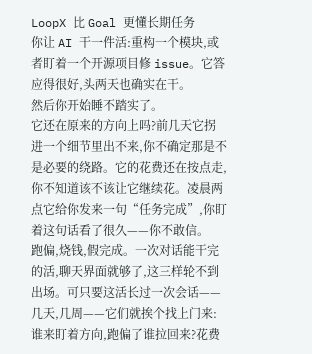LoopX 比 Goal 更懂长期任务
你让 AI 干一件活:重构一个模块,或者盯着一个开源项目修 issue。它答应得很好,头两天也确实在干。
然后你开始睡不踏实了。
它还在原来的方向上吗?前几天它拐进一个细节里出不来,你不确定那是不是必要的绕路。它的花费还在按点走,你不知道该不该让它继续花。凌晨两点它给你发来一句“任务完成”,你盯着这句话看了很久——你不敢信。
跑偏,烧钱,假完成。一次对话能干完的活,聊天界面就够了,这三样轮不到出场。可只要这活长过一次会话——几天,几周——它们就挨个找上门来:
谁来盯着方向,跑偏了谁拉回来?花费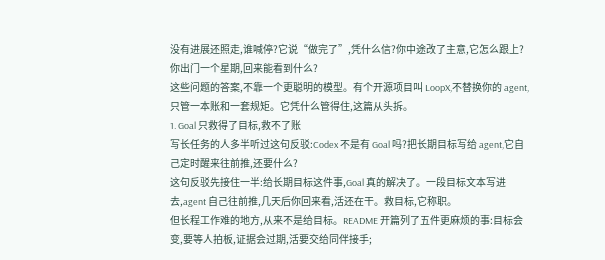没有进展还照走,谁喊停?它说“做完了”,凭什么信?你中途改了主意,它怎么跟上?你出门一个星期,回来能看到什么?
这些问题的答案,不靠一个更聪明的模型。有个开源项目叫 LoopX,不替换你的 agent,只管一本账和一套规矩。它凭什么管得住,这篇从头拆。
1. Goal 只救得了目标,救不了账
写长任务的人多半听过这句反驳:Codex 不是有 Goal 吗?把长期目标写给 agent,它自己定时醒来往前推,还要什么?
这句反驳先接住一半:给长期目标这件事,Goal 真的解决了。一段目标文本写进去,agent 自己往前推,几天后你回来看,活还在干。救目标,它称职。
但长程工作难的地方,从来不是给目标。README 开篇列了五件更麻烦的事:目标会变,要等人拍板,证据会过期,活要交给同伴接手;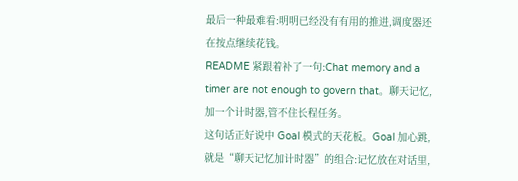最后一种最难看:明明已经没有有用的推进,调度器还在按点继续花钱。
README 紧跟着补了一句:Chat memory and a timer are not enough to govern that。聊天记忆,加一个计时器,管不住长程任务。
这句话正好说中 Goal 模式的天花板。Goal 加心跳,就是“聊天记忆加计时器”的组合:记忆放在对话里,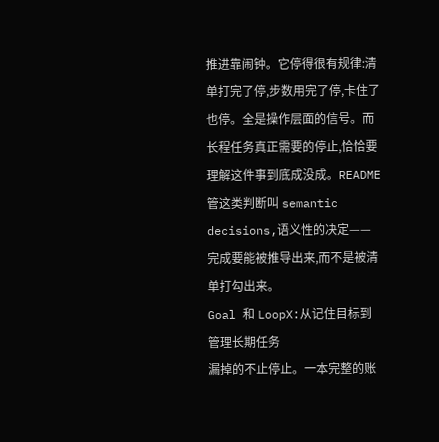推进靠闹钟。它停得很有规律:清单打完了停,步数用完了停,卡住了也停。全是操作层面的信号。而长程任务真正需要的停止,恰恰要理解这件事到底成没成。README 管这类判断叫 semantic decisions,语义性的决定——完成要能被推导出来,而不是被清单打勾出来。
Goal 和 LoopX:从记住目标到管理长期任务
漏掉的不止停止。一本完整的账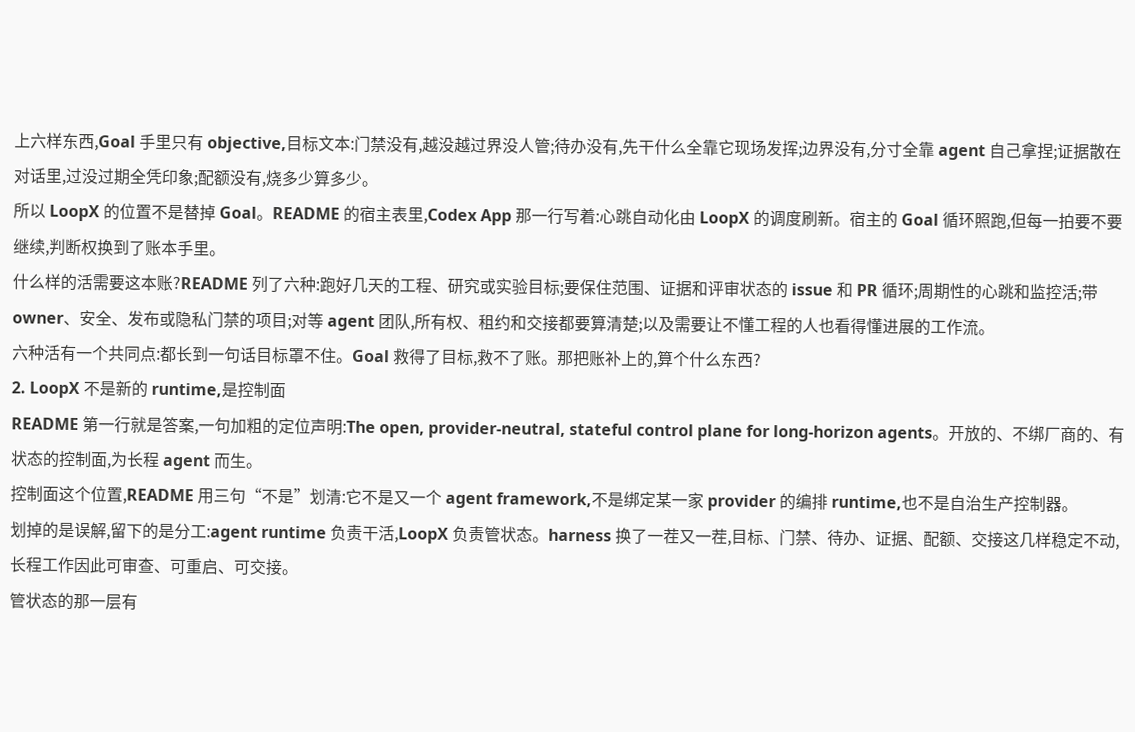上六样东西,Goal 手里只有 objective,目标文本:门禁没有,越没越过界没人管;待办没有,先干什么全靠它现场发挥;边界没有,分寸全靠 agent 自己拿捏;证据散在对话里,过没过期全凭印象;配额没有,烧多少算多少。
所以 LoopX 的位置不是替掉 Goal。README 的宿主表里,Codex App 那一行写着:心跳自动化由 LoopX 的调度刷新。宿主的 Goal 循环照跑,但每一拍要不要继续,判断权换到了账本手里。
什么样的活需要这本账?README 列了六种:跑好几天的工程、研究或实验目标;要保住范围、证据和评审状态的 issue 和 PR 循环;周期性的心跳和监控活;带 owner、安全、发布或隐私门禁的项目;对等 agent 团队,所有权、租约和交接都要算清楚;以及需要让不懂工程的人也看得懂进展的工作流。
六种活有一个共同点:都长到一句话目标罩不住。Goal 救得了目标,救不了账。那把账补上的,算个什么东西?
2. LoopX 不是新的 runtime,是控制面
README 第一行就是答案,一句加粗的定位声明:The open, provider-neutral, stateful control plane for long-horizon agents。开放的、不绑厂商的、有状态的控制面,为长程 agent 而生。
控制面这个位置,README 用三句“不是”划清:它不是又一个 agent framework,不是绑定某一家 provider 的编排 runtime,也不是自治生产控制器。
划掉的是误解,留下的是分工:agent runtime 负责干活,LoopX 负责管状态。harness 换了一茬又一茬,目标、门禁、待办、证据、配额、交接这几样稳定不动,长程工作因此可审查、可重启、可交接。
管状态的那一层有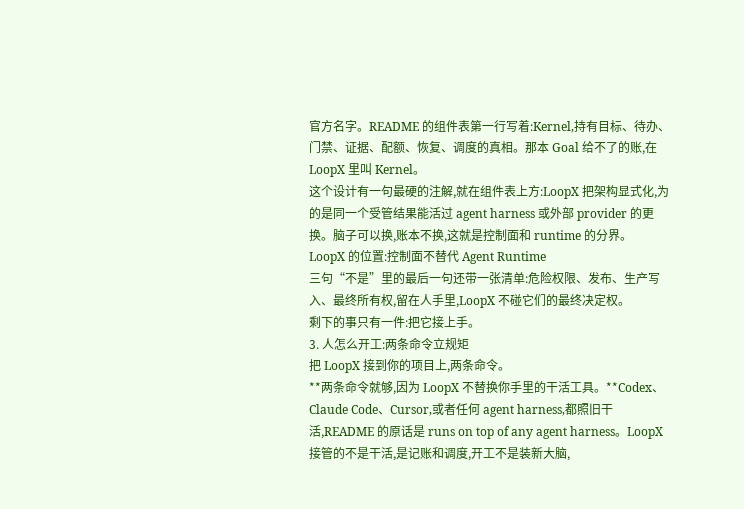官方名字。README 的组件表第一行写着:Kernel,持有目标、待办、门禁、证据、配额、恢复、调度的真相。那本 Goal 给不了的账,在 LoopX 里叫 Kernel。
这个设计有一句最硬的注解,就在组件表上方:LoopX 把架构显式化,为的是同一个受管结果能活过 agent harness 或外部 provider 的更换。脑子可以换,账本不换,这就是控制面和 runtime 的分界。
LoopX 的位置:控制面不替代 Agent Runtime
三句“不是”里的最后一句还带一张清单:危险权限、发布、生产写入、最终所有权,留在人手里,LoopX 不碰它们的最终决定权。
剩下的事只有一件:把它接上手。
3. 人怎么开工:两条命令立规矩
把 LoopX 接到你的项目上,两条命令。
**两条命令就够,因为 LoopX 不替换你手里的干活工具。**Codex、Claude Code、Cursor,或者任何 agent harness,都照旧干活,README 的原话是 runs on top of any agent harness。LoopX 接管的不是干活,是记账和调度,开工不是装新大脑,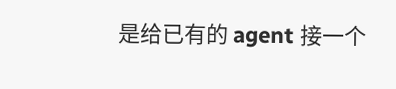是给已有的 agent 接一个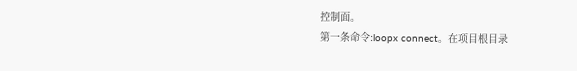控制面。
第一条命令:loopx connect。在项目根目录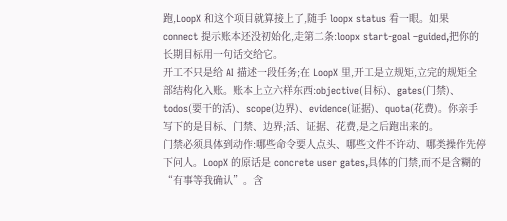跑,LoopX 和这个项目就算接上了,随手 loopx status 看一眼。如果 connect 提示账本还没初始化,走第二条:loopx start-goal –guided,把你的长期目标用一句话交给它。
开工不只是给 AI 描述一段任务;在 LoopX 里,开工是立规矩,立完的规矩全部结构化入账。账本上立六样东西:objective(目标)、gates(门禁)、todos(要干的活)、scope(边界)、evidence(证据)、quota(花费)。你亲手写下的是目标、门禁、边界;活、证据、花费,是之后跑出来的。
门禁必须具体到动作:哪些命令要人点头、哪些文件不许动、哪类操作先停下问人。LoopX 的原话是 concrete user gates,具体的门禁,而不是含糊的“有事等我确认”。含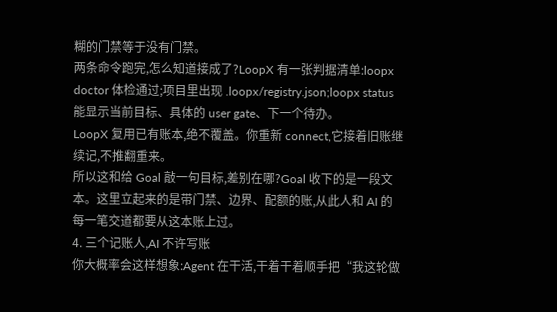糊的门禁等于没有门禁。
两条命令跑完,怎么知道接成了?LoopX 有一张判据清单:loopx doctor 体检通过;项目里出现 .loopx/registry.json;loopx status 能显示当前目标、具体的 user gate、下一个待办。
LoopX 复用已有账本,绝不覆盖。你重新 connect,它接着旧账继续记,不推翻重来。
所以这和给 Goal 敲一句目标,差别在哪?Goal 收下的是一段文本。这里立起来的是带门禁、边界、配额的账,从此人和 AI 的每一笔交道都要从这本账上过。
4. 三个记账人,AI 不许写账
你大概率会这样想象:Agent 在干活,干着干着顺手把“我这轮做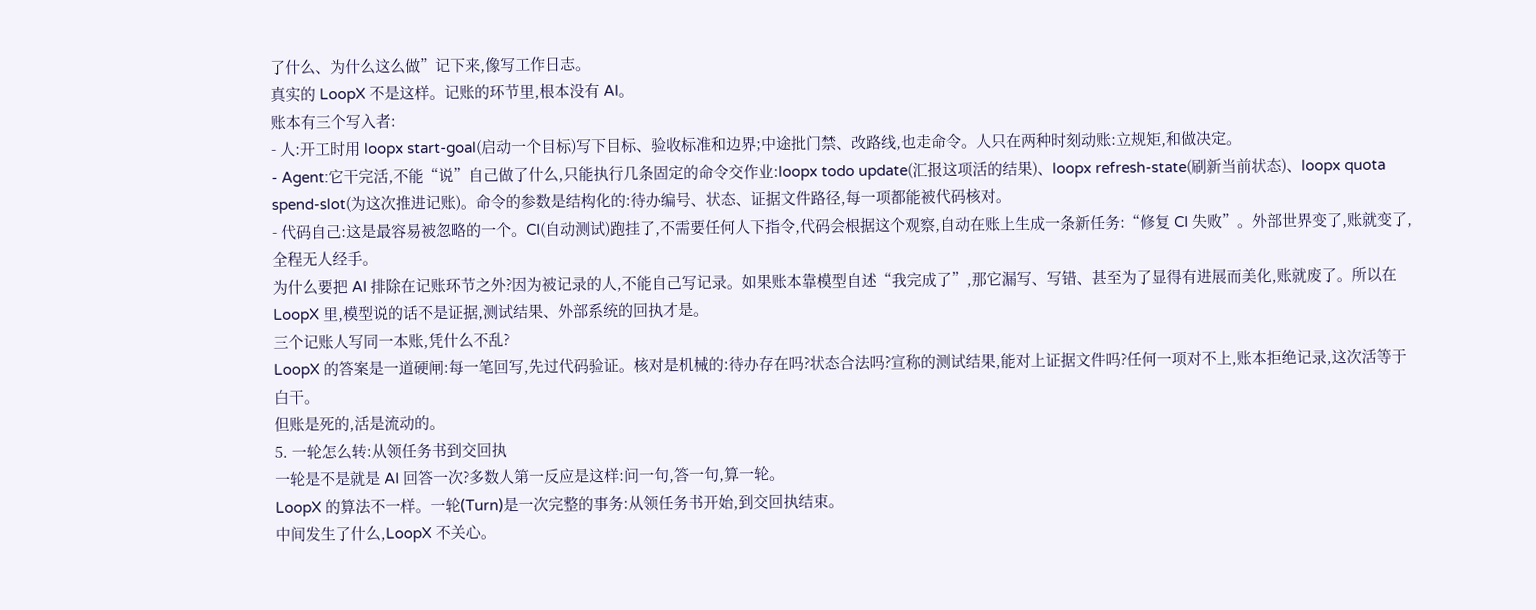了什么、为什么这么做”记下来,像写工作日志。
真实的 LoopX 不是这样。记账的环节里,根本没有 AI。
账本有三个写入者:
- 人:开工时用 loopx start-goal(启动一个目标)写下目标、验收标准和边界;中途批门禁、改路线,也走命令。人只在两种时刻动账:立规矩,和做决定。
- Agent:它干完活,不能“说”自己做了什么,只能执行几条固定的命令交作业:loopx todo update(汇报这项活的结果)、loopx refresh-state(刷新当前状态)、loopx quota spend-slot(为这次推进记账)。命令的参数是结构化的:待办编号、状态、证据文件路径,每一项都能被代码核对。
- 代码自己:这是最容易被忽略的一个。CI(自动测试)跑挂了,不需要任何人下指令,代码会根据这个观察,自动在账上生成一条新任务:“修复 CI 失败”。外部世界变了,账就变了,全程无人经手。
为什么要把 AI 排除在记账环节之外?因为被记录的人,不能自己写记录。如果账本靠模型自述“我完成了”,那它漏写、写错、甚至为了显得有进展而美化,账就废了。所以在 LoopX 里,模型说的话不是证据,测试结果、外部系统的回执才是。
三个记账人写同一本账,凭什么不乱?
LoopX 的答案是一道硬闸:每一笔回写,先过代码验证。核对是机械的:待办存在吗?状态合法吗?宣称的测试结果,能对上证据文件吗?任何一项对不上,账本拒绝记录,这次活等于白干。
但账是死的,活是流动的。
5. 一轮怎么转:从领任务书到交回执
一轮是不是就是 AI 回答一次?多数人第一反应是这样:问一句,答一句,算一轮。
LoopX 的算法不一样。一轮(Turn)是一次完整的事务:从领任务书开始,到交回执结束。
中间发生了什么,LoopX 不关心。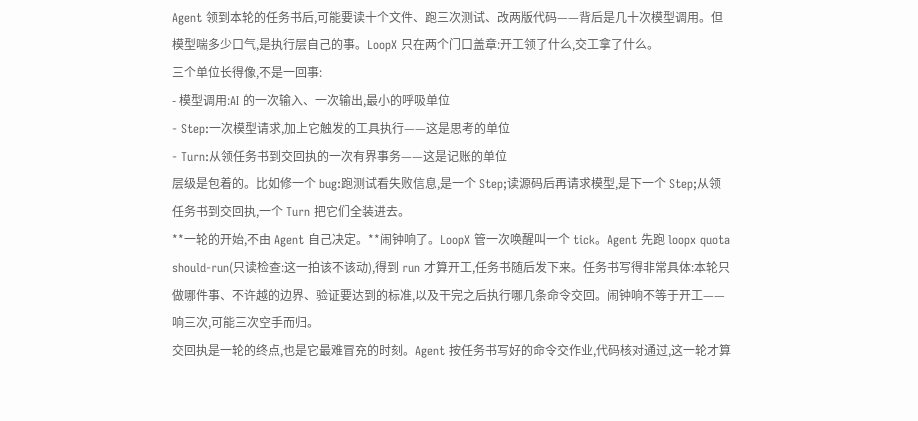Agent 领到本轮的任务书后,可能要读十个文件、跑三次测试、改两版代码——背后是几十次模型调用。但模型喘多少口气,是执行层自己的事。LoopX 只在两个门口盖章:开工领了什么,交工拿了什么。
三个单位长得像,不是一回事:
- 模型调用:AI 的一次输入、一次输出,最小的呼吸单位
- Step:一次模型请求,加上它触发的工具执行——这是思考的单位
- Turn:从领任务书到交回执的一次有界事务——这是记账的单位
层级是包着的。比如修一个 bug:跑测试看失败信息,是一个 Step;读源码后再请求模型,是下一个 Step;从领任务书到交回执,一个 Turn 把它们全装进去。
**一轮的开始,不由 Agent 自己决定。**闹钟响了。LoopX 管一次唤醒叫一个 tick。Agent 先跑 loopx quota should-run(只读检查:这一拍该不该动),得到 run 才算开工,任务书随后发下来。任务书写得非常具体:本轮只做哪件事、不许越的边界、验证要达到的标准,以及干完之后执行哪几条命令交回。闹钟响不等于开工——响三次,可能三次空手而归。
交回执是一轮的终点,也是它最难冒充的时刻。Agent 按任务书写好的命令交作业,代码核对通过,这一轮才算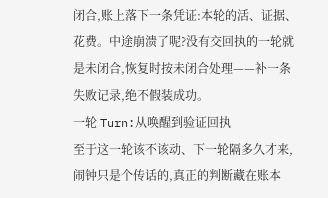闭合,账上落下一条凭证:本轮的活、证据、花费。中途崩溃了呢?没有交回执的一轮就是未闭合,恢复时按未闭合处理——补一条失败记录,绝不假装成功。
一轮 Turn:从唤醒到验证回执
至于这一轮该不该动、下一轮隔多久才来,闹钟只是个传话的,真正的判断藏在账本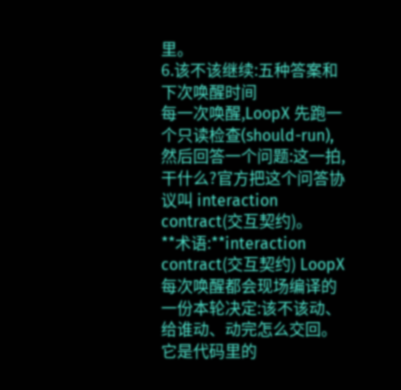里。
6.该不该继续:五种答案和下次唤醒时间
每一次唤醒,LoopX 先跑一个只读检查(should-run),然后回答一个问题:这一拍,干什么?官方把这个问答协议叫 interaction contract(交互契约)。
**术语:**interaction contract(交互契约) LoopX 每次唤醒都会现场编译的一份本轮决定:该不该动、给谁动、动完怎么交回。它是代码里的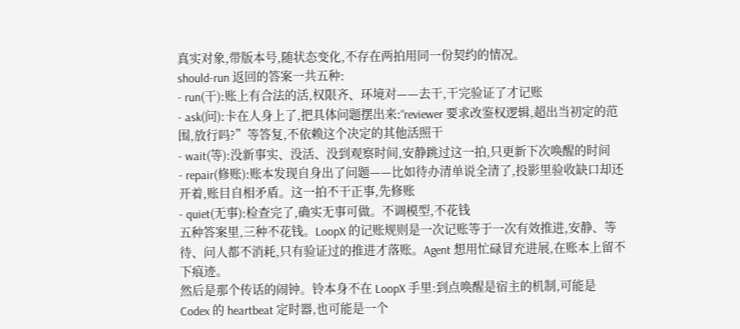真实对象,带版本号,随状态变化,不存在两拍用同一份契约的情况。
should-run 返回的答案一共五种:
- run(干):账上有合法的活,权限齐、环境对——去干,干完验证了才记账
- ask(问):卡在人身上了,把具体问题摆出来:“reviewer 要求改鉴权逻辑,超出当初定的范围,放行吗?”等答复,不依赖这个决定的其他活照干
- wait(等):没新事实、没活、没到观察时间,安静跳过这一拍,只更新下次唤醒的时间
- repair(修账):账本发现自身出了问题——比如待办清单说全清了,投影里验收缺口却还开着,账目自相矛盾。这一拍不干正事,先修账
- quiet(无事):检查完了,确实无事可做。不调模型,不花钱
五种答案里,三种不花钱。LoopX 的记账规则是一次记账等于一次有效推进,安静、等待、问人都不消耗,只有验证过的推进才落账。Agent 想用忙碌冒充进展,在账本上留不下痕迹。
然后是那个传话的闹钟。铃本身不在 LoopX 手里:到点唤醒是宿主的机制,可能是 Codex 的 heartbeat 定时器,也可能是一个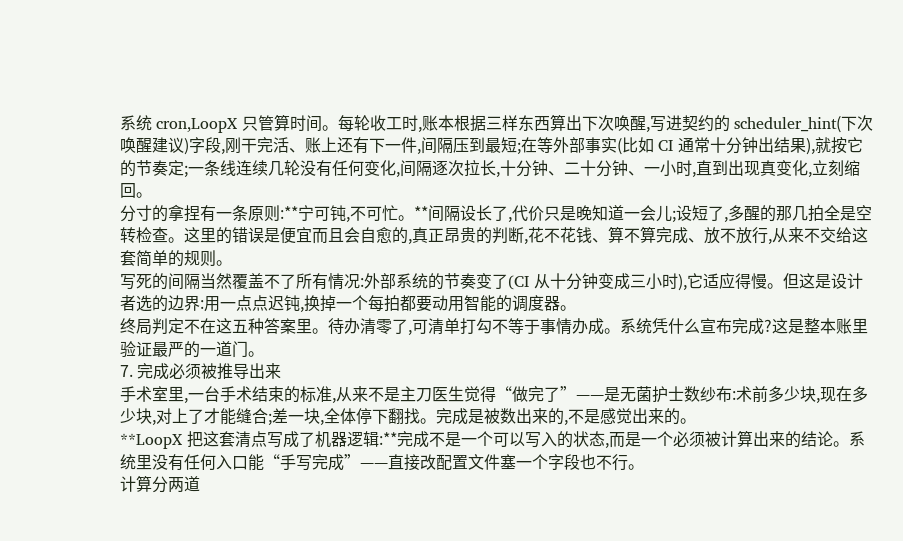系统 cron,LoopX 只管算时间。每轮收工时,账本根据三样东西算出下次唤醒,写进契约的 scheduler_hint(下次唤醒建议)字段,刚干完活、账上还有下一件,间隔压到最短;在等外部事实(比如 CI 通常十分钟出结果),就按它的节奏定;一条线连续几轮没有任何变化,间隔逐次拉长,十分钟、二十分钟、一小时,直到出现真变化,立刻缩回。
分寸的拿捏有一条原则:**宁可钝,不可忙。**间隔设长了,代价只是晚知道一会儿;设短了,多醒的那几拍全是空转检查。这里的错误是便宜而且会自愈的,真正昂贵的判断,花不花钱、算不算完成、放不放行,从来不交给这套简单的规则。
写死的间隔当然覆盖不了所有情况:外部系统的节奏变了(CI 从十分钟变成三小时),它适应得慢。但这是设计者选的边界:用一点点迟钝,换掉一个每拍都要动用智能的调度器。
终局判定不在这五种答案里。待办清零了,可清单打勾不等于事情办成。系统凭什么宣布完成?这是整本账里验证最严的一道门。
7. 完成必须被推导出来
手术室里,一台手术结束的标准,从来不是主刀医生觉得“做完了”——是无菌护士数纱布:术前多少块,现在多少块,对上了才能缝合;差一块,全体停下翻找。完成是被数出来的,不是感觉出来的。
**LoopX 把这套清点写成了机器逻辑:**完成不是一个可以写入的状态,而是一个必须被计算出来的结论。系统里没有任何入口能“手写完成”——直接改配置文件塞一个字段也不行。
计算分两道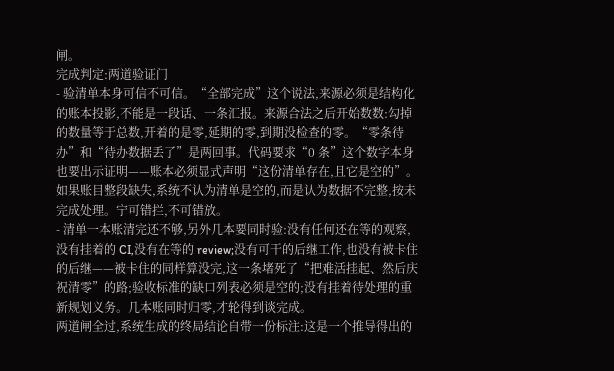闸。
完成判定:两道验证门
- 验清单本身可信不可信。“全部完成”这个说法,来源必须是结构化的账本投影,不能是一段话、一条汇报。来源合法之后开始数数:勾掉的数量等于总数,开着的是零,延期的零,到期没检查的零。“零条待办”和“待办数据丢了”是两回事。代码要求“0 条”这个数字本身也要出示证明——账本必须显式声明“这份清单存在,且它是空的”。如果账目整段缺失,系统不认为清单是空的,而是认为数据不完整,按未完成处理。宁可错拦,不可错放。
- 清单一本账清完还不够,另外几本要同时验:没有任何还在等的观察,没有挂着的 CI,没有在等的 review;没有可干的后继工作,也没有被卡住的后继——被卡住的同样算没完,这一条堵死了“把难活挂起、然后庆祝清零”的路;验收标准的缺口列表必须是空的;没有挂着待处理的重新规划义务。几本账同时归零,才轮得到谈完成。
两道闸全过,系统生成的终局结论自带一份标注:这是一个推导得出的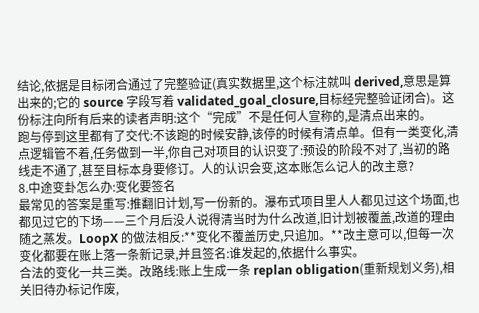结论,依据是目标闭合通过了完整验证(真实数据里,这个标注就叫 derived,意思是算出来的;它的 source 字段写着 validated_goal_closure,目标经完整验证闭合)。这份标注向所有后来的读者声明:这个“完成”不是任何人宣称的,是清点出来的。
跑与停到这里都有了交代:不该跑的时候安静,该停的时候有清点单。但有一类变化,清点逻辑管不着,任务做到一半,你自己对项目的认识变了:预设的阶段不对了,当初的路线走不通了,甚至目标本身要修订。人的认识会变,这本账怎么记人的改主意?
8.中途变卦怎么办:变化要签名
最常见的答案是重写:推翻旧计划,写一份新的。瀑布式项目里人人都见过这个场面,也都见过它的下场——三个月后没人说得清当时为什么改道,旧计划被覆盖,改道的理由随之蒸发。LoopX 的做法相反:**变化不覆盖历史,只追加。**改主意可以,但每一次变化都要在账上落一条新记录,并且签名:谁发起的,依据什么事实。
合法的变化一共三类。改路线:账上生成一条 replan obligation(重新规划义务),相关旧待办标记作废,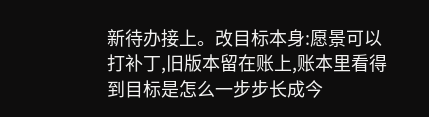新待办接上。改目标本身:愿景可以打补丁,旧版本留在账上,账本里看得到目标是怎么一步步长成今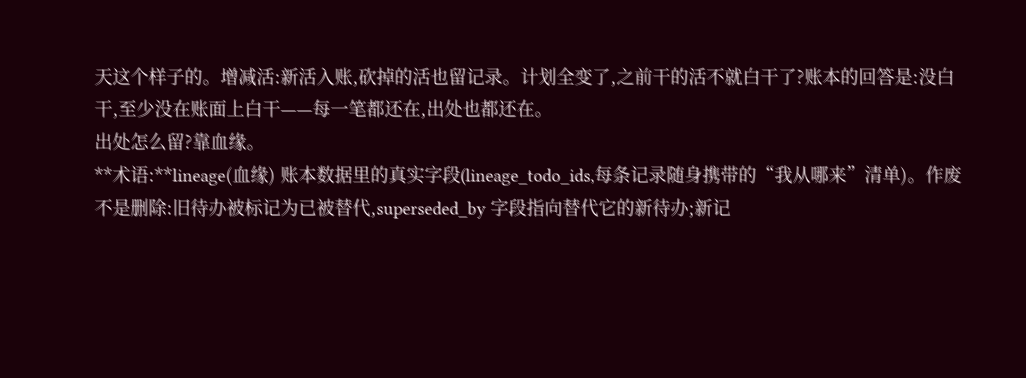天这个样子的。增减活:新活入账,砍掉的活也留记录。计划全变了,之前干的活不就白干了?账本的回答是:没白干,至少没在账面上白干——每一笔都还在,出处也都还在。
出处怎么留?靠血缘。
**术语:**lineage(血缘) 账本数据里的真实字段(lineage_todo_ids,每条记录随身携带的“我从哪来”清单)。作废不是删除:旧待办被标记为已被替代,superseded_by 字段指向替代它的新待办;新记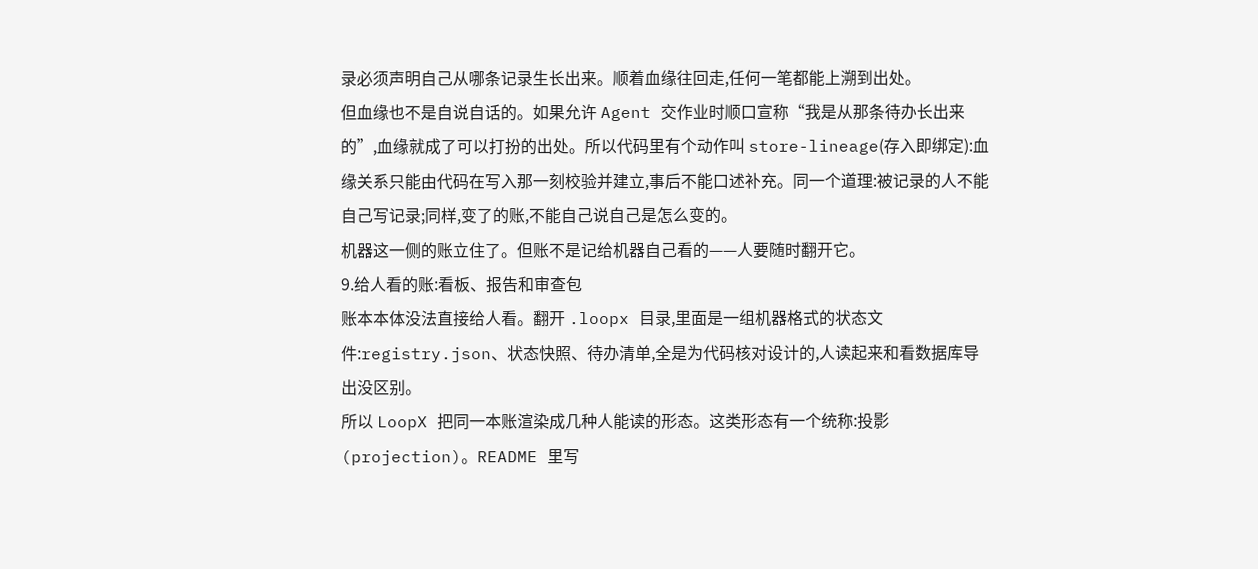录必须声明自己从哪条记录生长出来。顺着血缘往回走,任何一笔都能上溯到出处。
但血缘也不是自说自话的。如果允许 Agent 交作业时顺口宣称“我是从那条待办长出来的”,血缘就成了可以打扮的出处。所以代码里有个动作叫 store-lineage(存入即绑定):血缘关系只能由代码在写入那一刻校验并建立,事后不能口述补充。同一个道理:被记录的人不能自己写记录;同样,变了的账,不能自己说自己是怎么变的。
机器这一侧的账立住了。但账不是记给机器自己看的——人要随时翻开它。
9.给人看的账:看板、报告和审查包
账本本体没法直接给人看。翻开 .loopx 目录,里面是一组机器格式的状态文件:registry.json、状态快照、待办清单,全是为代码核对设计的,人读起来和看数据库导出没区别。
所以 LoopX 把同一本账渲染成几种人能读的形态。这类形态有一个统称:投影(projection)。README 里写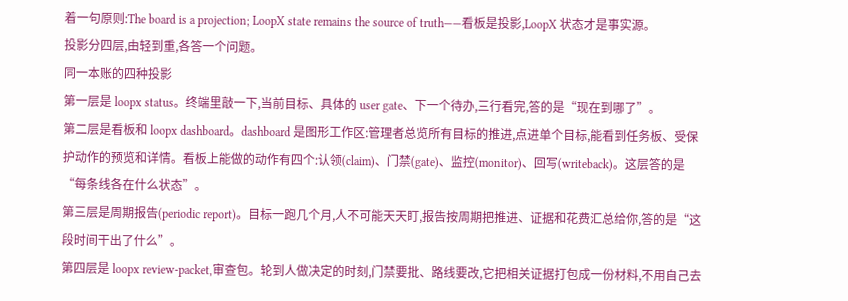着一句原则:The board is a projection; LoopX state remains the source of truth——看板是投影,LoopX 状态才是事实源。
投影分四层,由轻到重,各答一个问题。
同一本账的四种投影
第一层是 loopx status。终端里敲一下,当前目标、具体的 user gate、下一个待办,三行看完,答的是“现在到哪了”。
第二层是看板和 loopx dashboard。dashboard 是图形工作区:管理者总览所有目标的推进,点进单个目标,能看到任务板、受保护动作的预览和详情。看板上能做的动作有四个:认领(claim)、门禁(gate)、监控(monitor)、回写(writeback)。这层答的是“每条线各在什么状态”。
第三层是周期报告(periodic report)。目标一跑几个月,人不可能天天盯,报告按周期把推进、证据和花费汇总给你,答的是“这段时间干出了什么”。
第四层是 loopx review-packet,审查包。轮到人做决定的时刻,门禁要批、路线要改,它把相关证据打包成一份材料,不用自己去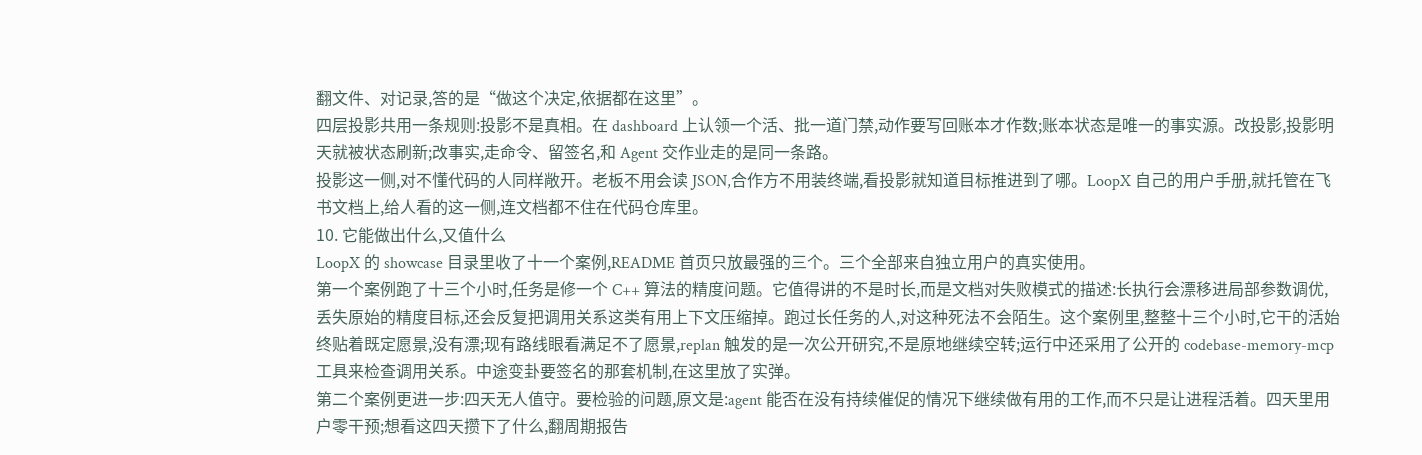翻文件、对记录,答的是“做这个决定,依据都在这里”。
四层投影共用一条规则:投影不是真相。在 dashboard 上认领一个活、批一道门禁,动作要写回账本才作数;账本状态是唯一的事实源。改投影,投影明天就被状态刷新;改事实,走命令、留签名,和 Agent 交作业走的是同一条路。
投影这一侧,对不懂代码的人同样敞开。老板不用会读 JSON,合作方不用装终端,看投影就知道目标推进到了哪。LoopX 自己的用户手册,就托管在飞书文档上,给人看的这一侧,连文档都不住在代码仓库里。
10. 它能做出什么,又值什么
LoopX 的 showcase 目录里收了十一个案例,README 首页只放最强的三个。三个全部来自独立用户的真实使用。
第一个案例跑了十三个小时,任务是修一个 C++ 算法的精度问题。它值得讲的不是时长,而是文档对失败模式的描述:长执行会漂移进局部参数调优,丢失原始的精度目标,还会反复把调用关系这类有用上下文压缩掉。跑过长任务的人,对这种死法不会陌生。这个案例里,整整十三个小时,它干的活始终贴着既定愿景,没有漂;现有路线眼看满足不了愿景,replan 触发的是一次公开研究,不是原地继续空转;运行中还采用了公开的 codebase-memory-mcp 工具来检查调用关系。中途变卦要签名的那套机制,在这里放了实弹。
第二个案例更进一步:四天无人值守。要检验的问题,原文是:agent 能否在没有持续催促的情况下继续做有用的工作,而不只是让进程活着。四天里用户零干预;想看这四天攒下了什么,翻周期报告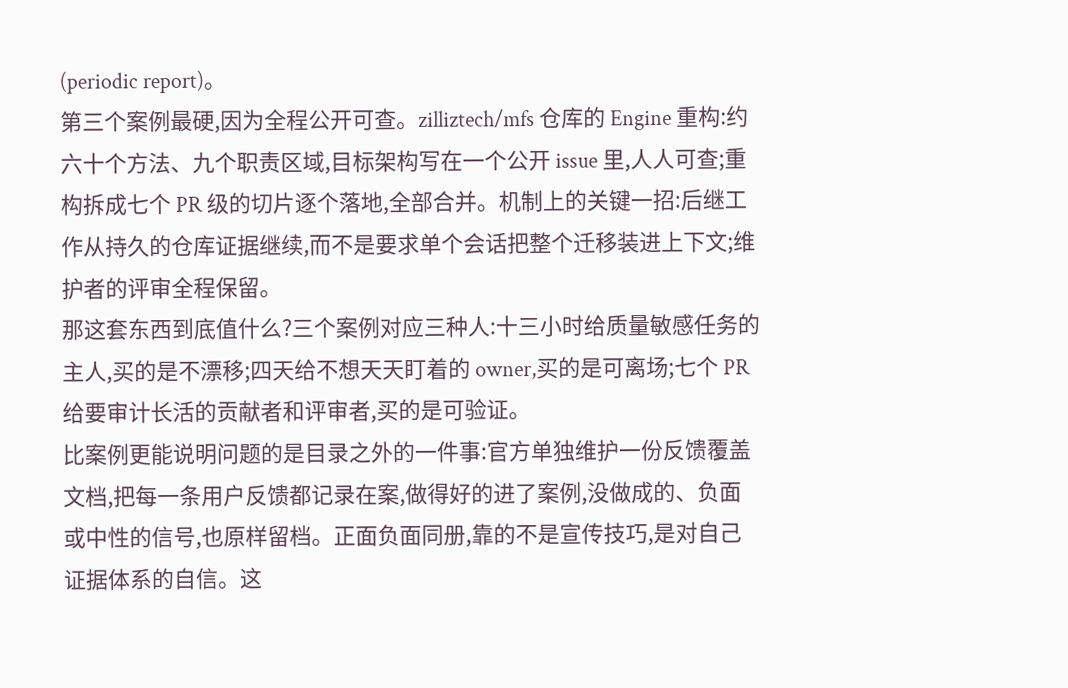(periodic report)。
第三个案例最硬,因为全程公开可查。zilliztech/mfs 仓库的 Engine 重构:约六十个方法、九个职责区域,目标架构写在一个公开 issue 里,人人可查;重构拆成七个 PR 级的切片逐个落地,全部合并。机制上的关键一招:后继工作从持久的仓库证据继续,而不是要求单个会话把整个迁移装进上下文;维护者的评审全程保留。
那这套东西到底值什么?三个案例对应三种人:十三小时给质量敏感任务的主人,买的是不漂移;四天给不想天天盯着的 owner,买的是可离场;七个 PR 给要审计长活的贡献者和评审者,买的是可验证。
比案例更能说明问题的是目录之外的一件事:官方单独维护一份反馈覆盖文档,把每一条用户反馈都记录在案,做得好的进了案例,没做成的、负面或中性的信号,也原样留档。正面负面同册,靠的不是宣传技巧,是对自己证据体系的自信。这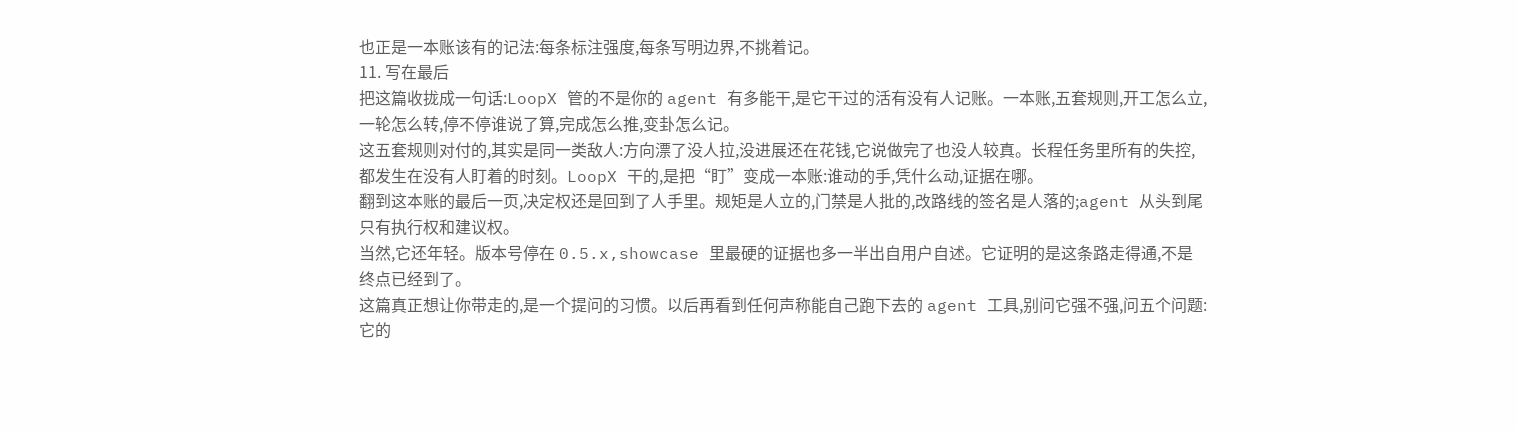也正是一本账该有的记法:每条标注强度,每条写明边界,不挑着记。
11. 写在最后
把这篇收拢成一句话:LoopX 管的不是你的 agent 有多能干,是它干过的活有没有人记账。一本账,五套规则,开工怎么立,一轮怎么转,停不停谁说了算,完成怎么推,变卦怎么记。
这五套规则对付的,其实是同一类敌人:方向漂了没人拉,没进展还在花钱,它说做完了也没人较真。长程任务里所有的失控,都发生在没有人盯着的时刻。LoopX 干的,是把“盯”变成一本账:谁动的手,凭什么动,证据在哪。
翻到这本账的最后一页,决定权还是回到了人手里。规矩是人立的,门禁是人批的,改路线的签名是人落的;agent 从头到尾只有执行权和建议权。
当然,它还年轻。版本号停在 0.5.x,showcase 里最硬的证据也多一半出自用户自述。它证明的是这条路走得通,不是终点已经到了。
这篇真正想让你带走的,是一个提问的习惯。以后再看到任何声称能自己跑下去的 agent 工具,别问它强不强,问五个问题:它的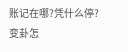账记在哪?凭什么停?变卦怎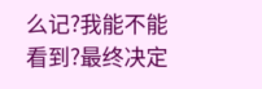么记?我能不能看到?最终决定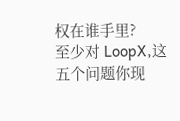权在谁手里?
至少对 LoopX,这五个问题你现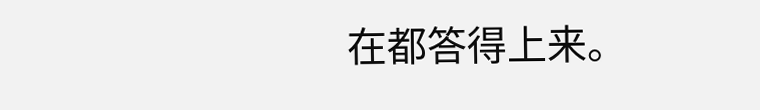在都答得上来。